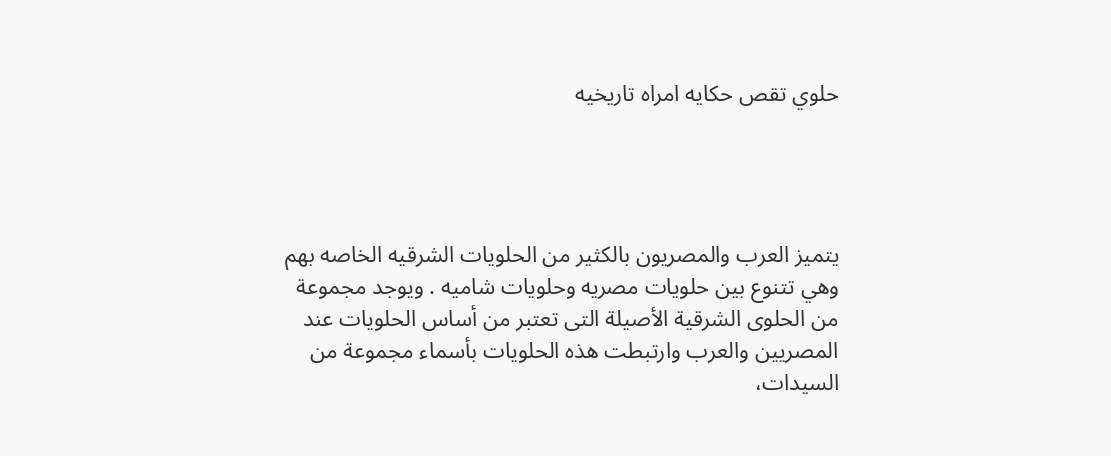حلوي تقص حكايه امراه تاريخيه




يتميز العرب والمصريون بالكثير من الحلويات الشرقيه الخاصه بهم وهي تتنوع بين حلويات مصريه وحلويات شاميه . ويوجد مجموعة من الحلوى الشرقية الأصيلة التى تعتبر من أساس الحلويات عند المصريين والعرب وارتبطت هذه الحلويات بأسماء مجموعة من السيدات،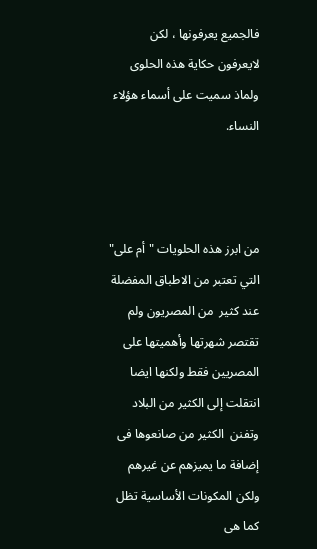فالجميع يعرفونها ، لكن لايعرفون حكاية هذه الحلوى ولماذ سميت على أسماء هؤلاء النساء.



من ابرز هذه الحلويات "أم على"  التي تعتبر من الاطباق المفضلة عند كثير  من المصريون ولم تقتصر شهرتها وأهميتها على المصريين فقط ولكنها ايضا  انتقلت إلى الكثير من البلاد وتفنن  الكثير من صانعوها فى إضافة ما يميزهم عن غيرهم ولكن المكونات الأساسية تظل كما هى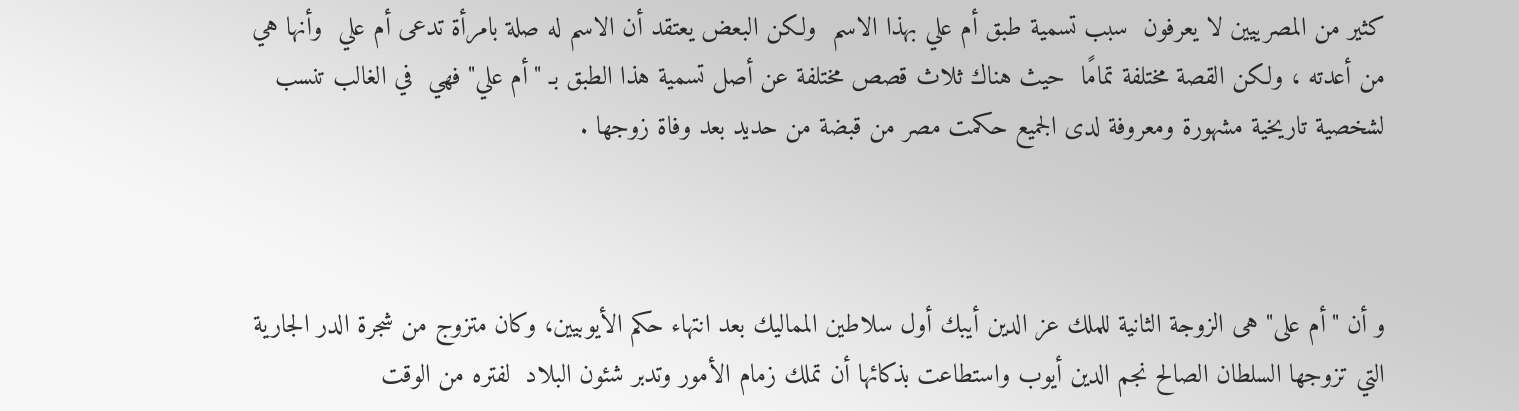كثير من المصرييين لا يعرفون  سبب تسمية طبق أم علي بهذا الاسم  ولكن البعض يعتقد أن الاسم له صلة بامرأة تدعى أم علي  وأنها هي من أعدته ، ولكن القصة مختلفة تمامًا  حيث هناك ثلاث قصص مختلفة عن أصل تسمية هذا الطبق بـ "أم علي" فهي  في الغالب تنسب لشخصية تاريخية مشهورة ومعروفة لدى الجميع حكمت مصر من قبضة من حديد بعد وفاة زوجها .



و أن "أم على" هى الزوجة الثانية للملك عز الدين أيبك أول سلاطين المماليك بعد انتهاء حكم الأيوبيين، وكان متزوج من شجرة الدر الجارية التي تزوجها السلطان الصالح نجم الدين أيوب واستطاعت بذكائها أن تملك زمام الأمور وتدبر شئون البلاد  لفتره من الوقت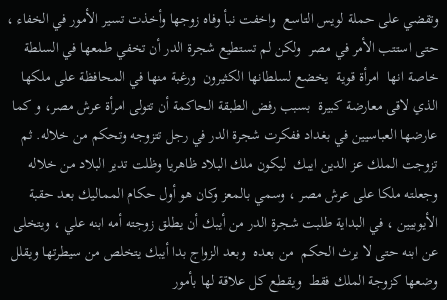وتقضي على حملة لويس التاسع  واخفت نبأ وفاه زوجها وأخذت تسير الأمور في الخفاء ، حتى استتب الأمر في مصر  ولكن لم تستطيع شجرة الدر أن تخفي طمعها في السلطة خاصة انها  امرأة قوية  يخضع لسلطانها الكثيرون  ورغبة منها في المحافظة على ملكها الذي لاقى معارضة كبيرة  بسبب رفض الطبقة الحاكمة أن تتولى امرأة عرش مصر، و كما عارضها العباسيين في بغداد ففكرت شجرة الدر في رجل تتزوجه وتحكم من خلاله. ثم تزوجت الملك عز الدين ايبك  ليكون ملك البلاد ظاهريا وظلت تدير البلاد من خلاله وجعلته ملكا على عرش مصر ، وسمي بالمعز وكان هو أول حكام المماليك بعد حقبة الأيوبيين ، في البداية طلبت شجرة الدر من أيبك أن يطلق زوجته أمه ابنه علي ، ويتخلى عن ابنه حتى لا يرث الحكم  من بعده  وبعد الزواج بدا أيبك يتخلص من سيطرتها ويقلل وضعها كزوجة الملك فقط  ويقطع كل علاقة لها بأمور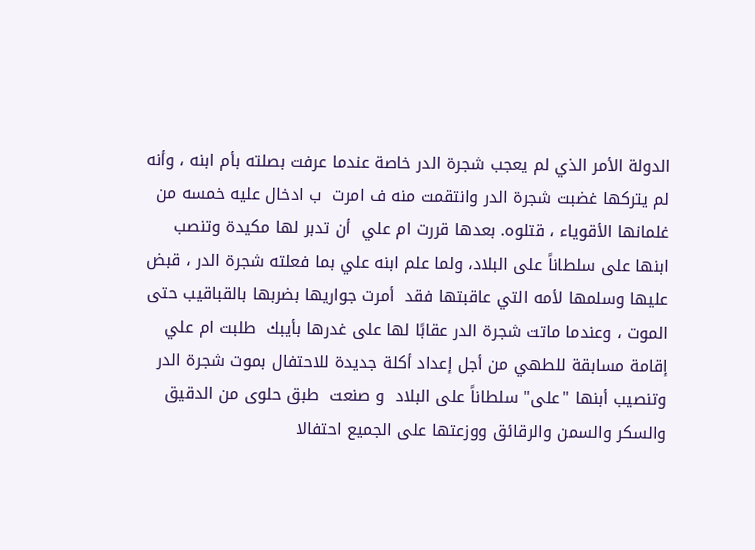الدولة الأمر الذي لم يعجب شجرة الدر خاصة عندما عرفت بصلته بأم ابنه ، وأنه لم يتركها غضبت شجرة الدر وانتقمت منه ف امرت  ب ادخال عليه خمسه من غلمانها الأقوياء ، قتلوه. بعدها قررت ام علي  أن تدبر لها مكيدة وتنصب ابنها على سلطاناً على البلاد، ولما علم ابنه علي بما فعلته شجرة الدر ، قبض عليها وسلمها لأمه التي عاقبتها فقد  أمرت جواريها بضربها بالقباقيب حتى الموت ، وعندما ماتت شجرة الدر عقابًا لها على غدرها بأيبك  طلبت ام علي  إقامة مسابقة للطهي من أجل إعداد أكلة جديدة للاحتفال بموت شجرة الدر وتنصيب أبنها "على" سلطاناً على البلاد  و صنعت  طبق حلوى من الدقيق والسكر والسمن والرقائق ووزعتها على الجميع احتفالا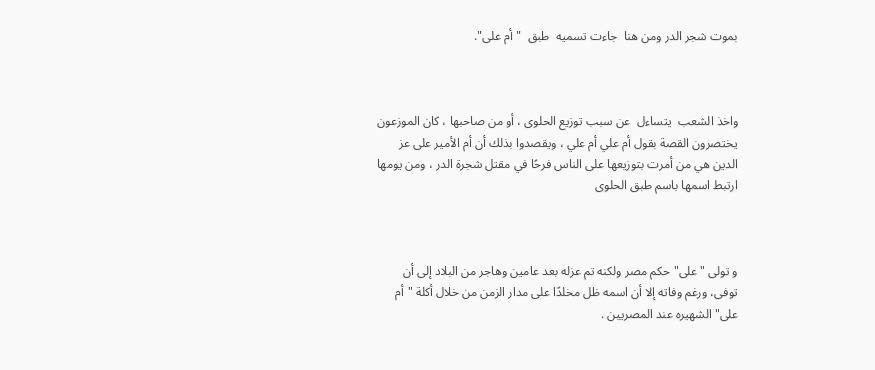بموت شجر الدر ومن هنا  جاءت تسميه  طبق  "أم على".



واخذ الشعب  يتساءل  عن سبب توزيع الحلوى ، أو من صاحبها ، كان الموزعون يختصرون القصة بقول أم علي أم علي ، ويقصدوا بذلك أن أم الأمير على عز الدين هي من أمرت بتوزيعها على الناس فرحًا في مقتل شجرة الدر ، ومن يومها ارتبط اسمها باسم طبق الحلوى



و تولى "على" حكم مصر ولكنه تم عزله بعد عامين وهاجر من البلاد إلى أن توفى، ورغم وفاته إلا أن اسمه ظل مخلدًا على مدار الزمن من خلال أكلة "أم على" الشهيره عند المصريين .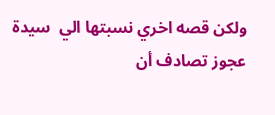ولكن قصه اخري نسبتها الي  سيدة عجوز تصادف أن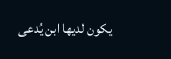يكون لديها ابن يُدعى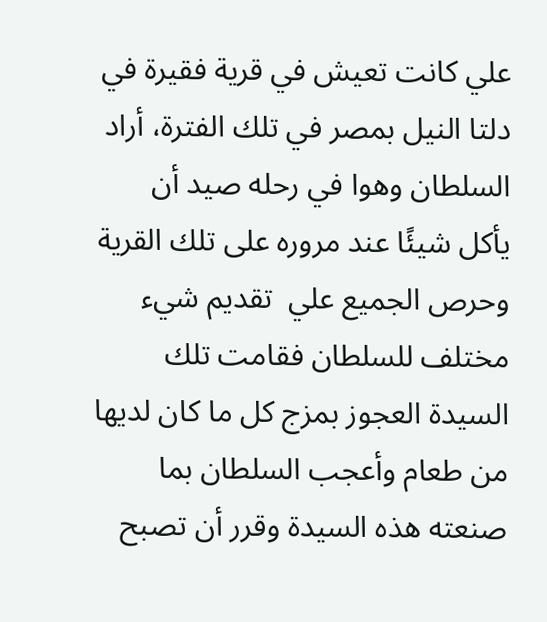علي كانت تعيش في قرية فقيرة في دلتا النيل بمصر في تلك الفترة، أراد السلطان وهوا في رحله صيد أن يأكل شيئًا عند مروره على تلك القرية  وحرص الجميع علي  تقديم شيء مختلف للسلطان فقامت تلك السيدة العجوز بمزج كل ما كان لديها من طعام وأعجب السلطان بما صنعته هذه السيدة وقرر أن تصبح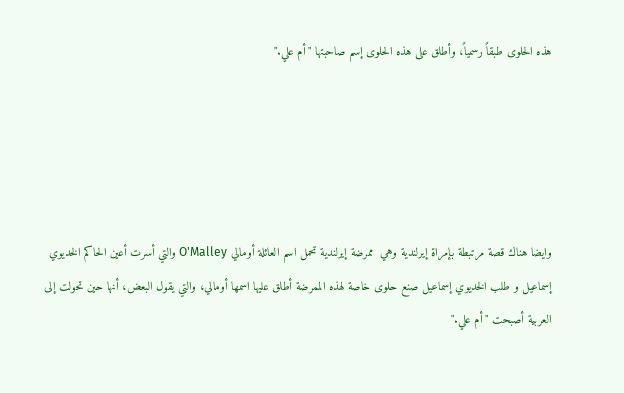هذه الحلوى طبقاً رسمياً، وأطلق على هذه الحلوى إسم صاحبتها "أم علي."





وايضا هناك قصة مرتبطة بإمراة إيرلندية وهي  ممرضة إيرلندية تحمل اسم العائلة أومالي O'Malley والتي أسرت أعين الحاكم الخديوي إسماعيل و طلب الخديوي إسماعيل صنع حلوى خاصة لهذه الممرضة أطلق عليها اسمها أومالي، والتي يقول البعض، أنها حين تحولت إلى العربية أصبحت "أم علي."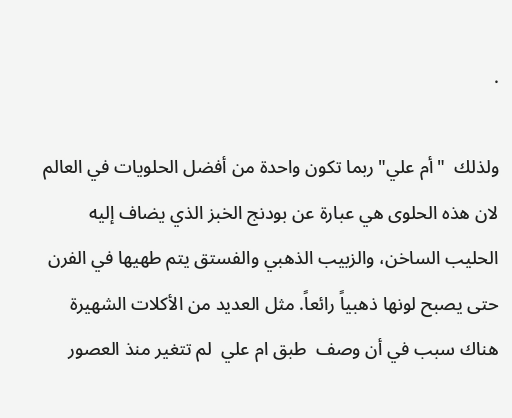.

ولذلك  "أم علي" ربما تكون واحدة من أفضل الحلويات في العالم لان هذه الحلوى هي عبارة عن بودنج الخبز الذي يضاف إليه الحليب الساخن، والزبيب الذهبي والفستق يتم طهيها في الفرن حتى يصبح لونها ذهبياً رائعاً. مثل العديد من الأكلات الشهيرة هناك سبب في أن وصف  طبق ام علي  لم تتغير منذ العصور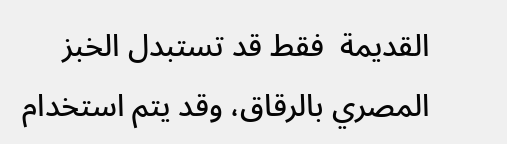القديمة  فقط قد تستبدل الخبز المصري بالرقاق، وقد يتم استخدام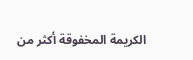الكريمة المخفوقة أكثر من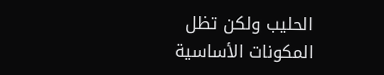الحليب ولكن تظل المكونات الأساسية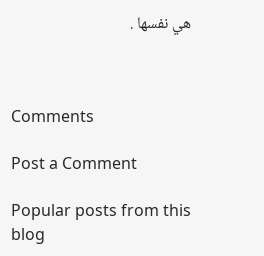هي نفسها .



Comments

Post a Comment

Popular posts from this blog